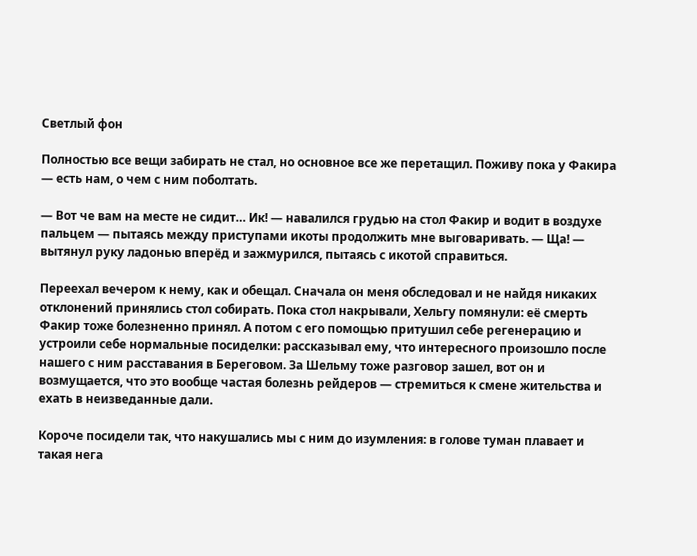Светлый фон

Полностью все вещи забирать не стал, но основное все же перетащил. Поживу пока у Факира — есть нам, о чем с ним поболтать.

— Вот че вам на месте не сидит… Ик! — навалился грудью на стол Факир и водит в воздухе пальцем — пытаясь между приступами икоты продолжить мне выговаривать. — Ща! — вытянул руку ладонью вперёд и зажмурился, пытаясь с икотой справиться.

Переехал вечером к нему, как и обещал. Сначала он меня обследовал и не найдя никаких отклонений принялись стол собирать. Пока стол накрывали, Хельгу помянули: её смерть Факир тоже болезненно принял. А потом с его помощью притушил себе регенерацию и устроили себе нормальные посиделки: рассказывал ему, что интересного произошло после нашего с ним расставания в Береговом. За Шельму тоже разговор зашел, вот он и возмущается, что это вообще частая болезнь рейдеров — стремиться к смене жительства и ехать в неизведанные дали.

Короче посидели так, что накушались мы с ним до изумления: в голове туман плавает и такая нега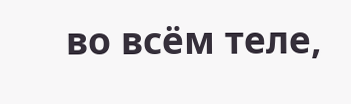во всём теле,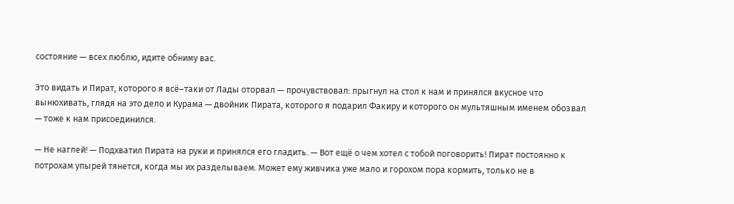состояние — всех люблю, идите обниму вас.

Это видать и Пират, которого я всё–таки от Лады оторвал — прочувствовал: прыгнул на стол к нам и принялся вкусное что вынюхивать, глядя на это дело и Курама — двойник Пирата, которого я подарил Факиру и которого он мультяшным именем обозвал — тоже к нам присоединился.

— Не наглей! — Подхватил Пирата на руки и принялся его гладить. — Вот ещё о чем хотел с тобой поговорить! Пират постоянно к потрохам упырей тянется, когда мы их разделываем. Может ему живчика уже мало и горохом пора кормить, только не в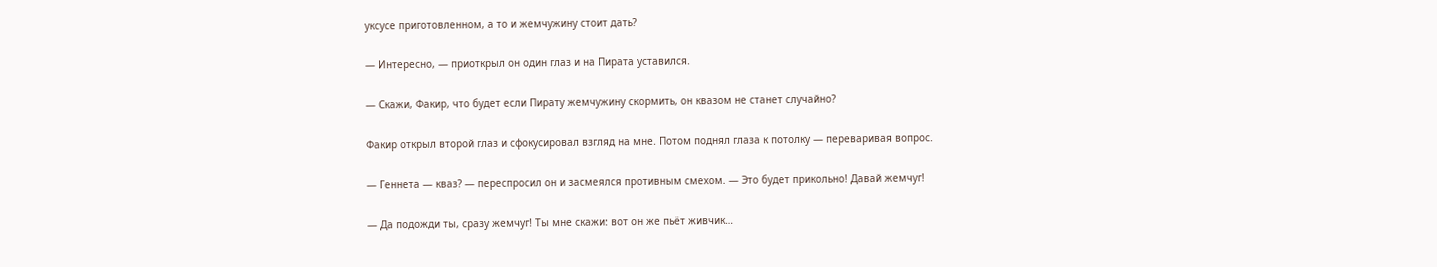уксусе приготовленном, а то и жемчужину стоит дать?

— Интересно, — приоткрыл он один глаз и на Пирата уставился.

— Скажи, Факир, что будет если Пирату жемчужину скормить, он квазом не станет случайно?

Факир открыл второй глаз и сфокусировал взгляд на мне. Потом поднял глаза к потолку — переваривая вопрос.

— Геннета — кваз? — переспросил он и засмеялся противным смехом. — Это будет прикольно! Давай жемчуг!

— Да подожди ты, сразу жемчуг! Ты мне скажи: вот он же пьёт живчик…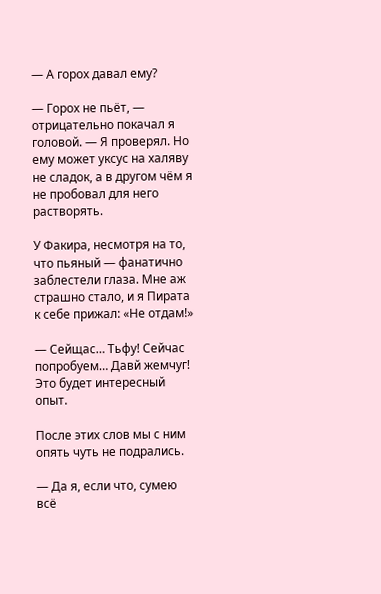— А горох давал ему?

— Горох не пьёт, — отрицательно покачал я головой. — Я проверял. Но ему может уксус на халяву не сладок, а в другом чём я не пробовал для него растворять.

У Факира, несмотря на то, что пьяный — фанатично заблестели глаза. Мне аж страшно стало, и я Пирата к себе прижал: «Не отдам!»

— Сейщас… Тьфу! Сейчас попробуем… Давй жемчуг! Это будет интересный опыт.

После этих слов мы с ним опять чуть не подрались.

— Да я, если что, сумею всё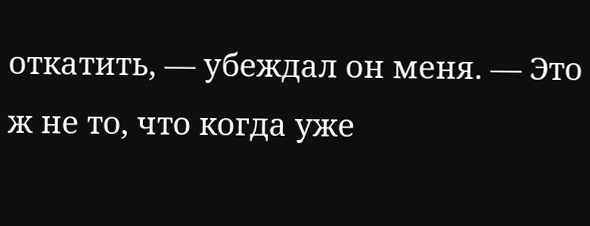откатить, — убеждал он меня. — Это ж не то, что когда уже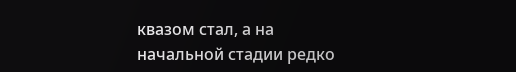квазом стал, а на начальной стадии редко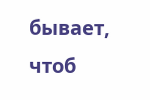бывает, чтоб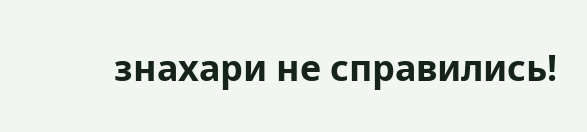знахари не справились!